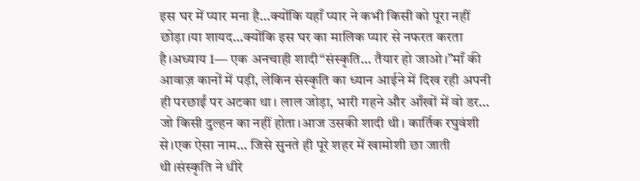इस घर में प्यार मना है…क्योंकि यहाँ प्यार ने कभी किसी को पूरा नहीं छोड़ा।या शायद…क्योंकि इस घर का मालिक प्यार से नफरत करता है।अध्याय 1— एक अनचाही शादी“संस्कृति… तैयार हो जाओ।”माँ की आवाज़ कानों में पड़ी, लेकिन संस्कृति का ध्यान आईने में दिख रही अपनी ही परछाईं पर अटका था। लाल जोड़ा, भारी गहने और आँखों में वो डर… जो किसी दुल्हन का नहीं होता।आज उसकी शादी थी। कार्तिक रघुवंशी से।एक ऐसा नाम… जिसे सुनते ही पूरे शहर में खामोशी छा जाती थी।संस्कृति ने धीरे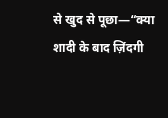से खुद से पूछा—“क्या शादी के बाद ज़िंदगी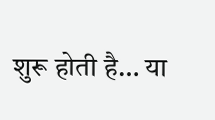शुरू होती है… या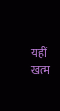यहीं खत्म